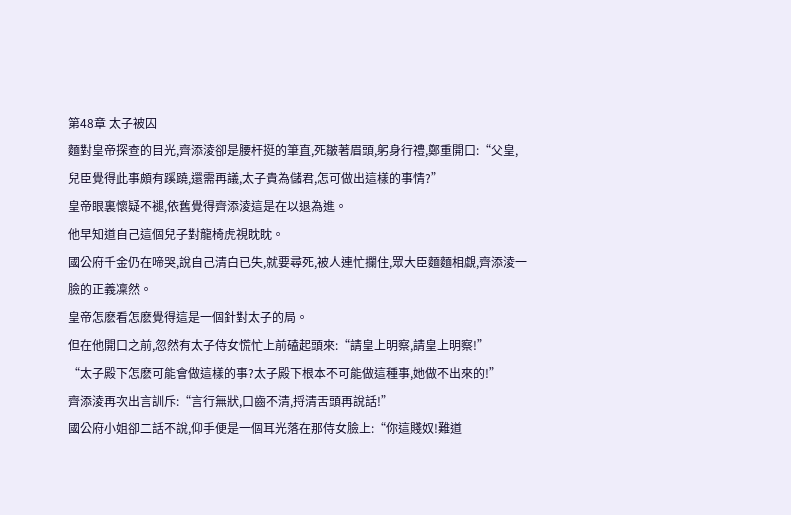第48章 太子被囚
麵對皇帝探查的目光,齊添淩卻是腰杆挺的筆直,死皺著眉頭,躬身行禮,鄭重開口:“父皇,兒臣覺得此事頗有蹊蹺,還需再議,太子貴為儲君,怎可做出這樣的事情?”
皇帝眼裏懷疑不褪,依舊覺得齊添淩這是在以退為進。
他早知道自己這個兒子對龍椅虎視眈眈。
國公府千金仍在啼哭,說自己清白已失,就要尋死,被人連忙攔住,眾大臣麵麵相覷,齊添淩一臉的正義凜然。
皇帝怎麽看怎麽覺得這是一個針對太子的局。
但在他開口之前,忽然有太子侍女慌忙上前磕起頭來:“請皇上明察,請皇上明察!”
“太子殿下怎麽可能會做這樣的事?太子殿下根本不可能做這種事,她做不出來的!”
齊添淩再次出言訓斥:“言行無狀,口齒不清,捋清舌頭再說話!”
國公府小姐卻二話不說,仰手便是一個耳光落在那侍女臉上:“你這賤奴!難道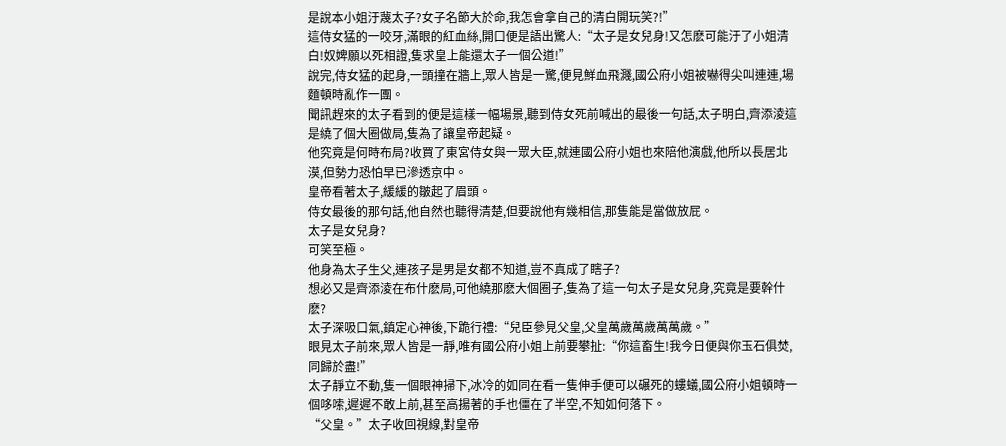是說本小姐汙蔑太子?女子名節大於命,我怎會拿自己的清白開玩笑?!”
這侍女猛的一咬牙,滿眼的紅血絲,開口便是語出驚人:“太子是女兒身!又怎麽可能汙了小姐清白!奴婢願以死相證,隻求皇上能還太子一個公道!”
說完,侍女猛的起身,一頭撞在牆上,眾人皆是一驚,便見鮮血飛濺,國公府小姐被嚇得尖叫連連,場麵頓時亂作一團。
聞訊趕來的太子看到的便是這樣一幅場景,聽到侍女死前喊出的最後一句話,太子明白,齊添淩這是繞了個大圈做局,隻為了讓皇帝起疑。
他究竟是何時布局?收買了東宮侍女與一眾大臣,就連國公府小姐也來陪他演戲,他所以長居北漠,但勢力恐怕早已滲透京中。
皇帝看著太子,緩緩的皺起了眉頭。
侍女最後的那句話,他自然也聽得清楚,但要說他有幾相信,那隻能是當做放屁。
太子是女兒身?
可笑至極。
他身為太子生父,連孩子是男是女都不知道,豈不真成了瞎子?
想必又是齊添淩在布什麽局,可他繞那麽大個圈子,隻為了這一句太子是女兒身,究竟是要幹什麽?
太子深吸口氣,鎮定心神後,下跪行禮:“兒臣參見父皇,父皇萬歲萬歲萬萬歲。”
眼見太子前來,眾人皆是一靜,唯有國公府小姐上前要攀扯:“你這畜生!我今日便與你玉石俱焚,同歸於盡!”
太子靜立不動,隻一個眼神掃下,冰冷的如同在看一隻伸手便可以碾死的螻蟻,國公府小姐頓時一個哆嗦,遲遲不敢上前,甚至高揚著的手也僵在了半空,不知如何落下。
“父皇。”太子收回視線,對皇帝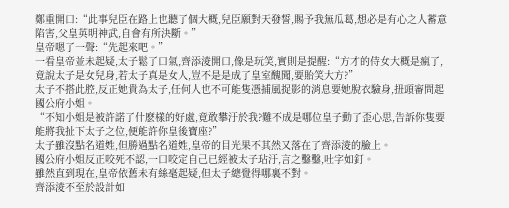鄭重開口:“此事兒臣在路上也聽了個大概,兒臣願對天發誓,賜予我無瓜葛,想必是有心之人蓄意陷害,父皇英明神武,自會有所決斷。”
皇帝嗯了一聲:“先起來吧。”
一看皇帝並未起疑,太子鬆了口氣,齊添淩開口,像是玩笑,實則是提醒:“方才的侍女大概是瘋了,竟說太子是女兒身,若太子真是女人,豈不是是成了皇室醜聞,要貽笑大方?”
太子不搭此腔,反正她貴為太子,任何人也不可能隻憑捕風捉影的消息要她脫衣驗身,扭頭審問起國公府小姐。
“不知小姐是被許諾了什麽樣的好處,竟敢攀汙於我?難不成是哪位皇子動了歪心思,告訴你隻要能將我扯下太子之位,便能許你皇後寶座?”
太子雖沒點名道姓,但勝過點名道姓,皇帝的目光果不其然又落在了齊添淩的臉上。
國公府小姐反正咬死不認,一口咬定自己已經被太子玷汙,言之鑿鑿,吐字如釘。
雖然直到現在,皇帝依舊未有絲毫起疑,但太子總覺得哪裏不對。
齊添淩不至於設計如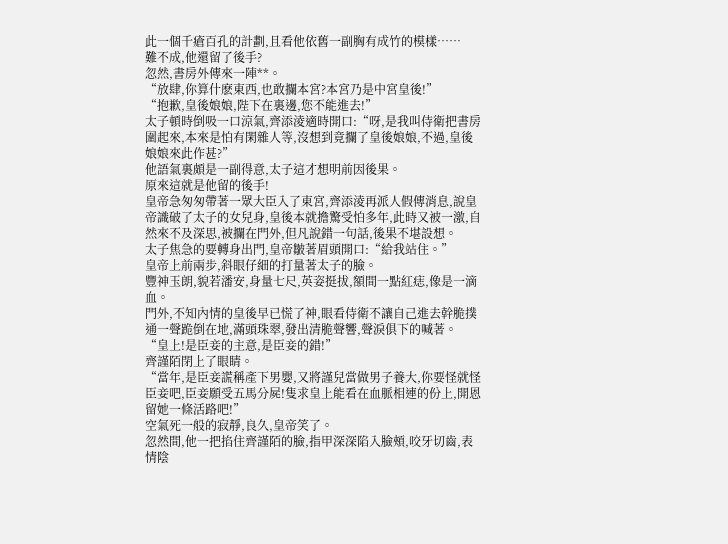此一個千瘡百孔的計劃,且看他依舊一副胸有成竹的模樣……
難不成,他還留了後手?
忽然,書房外傳來一陣**。
“放肆,你算什麽東西,也敢攔本宮?本宮乃是中宮皇後!”
“抱歉,皇後娘娘,陛下在裏邊,您不能進去!”
太子頓時倒吸一口涼氣,齊添淩適時開口:“呀,是我叫侍衛把書房圍起來,本來是怕有閑雜人等,沒想到竟攔了皇後娘娘,不過,皇後娘娘來此作甚?”
他語氣裏頗是一副得意,太子這才想明前因後果。
原來這就是他留的後手!
皇帝急匆匆帶著一眾大臣入了東宮,齊添淩再派人假傳消息,說皇帝識破了太子的女兒身,皇後本就擔驚受怕多年,此時又被一激,自然來不及深思,被攔在門外,但凡說錯一句話,後果不堪設想。
太子焦急的要轉身出門,皇帝皺著眉頭開口:“給我站住。”
皇帝上前兩步,斜眼仔細的打量著太子的臉。
豐神玉朗,貌若潘安,身量七尺,英姿挺拔,額間一點紅痣,像是一滴血。
門外,不知內情的皇後早已慌了神,眼看侍衛不讓自己進去幹脆撲通一聲跪倒在地,滿頭珠翠,發出清脆聲響,聲淚俱下的喊著。
“皇上!是臣妾的主意,是臣妾的錯!”
齊謹陌閉上了眼睛。
“當年,是臣妾謊稱產下男嬰,又將謹兒當做男子養大,你要怪就怪臣妾吧,臣妾願受五馬分屍!隻求皇上能看在血脈相連的份上,開恩留她一條活路吧!”
空氣死一般的寂靜,良久,皇帝笑了。
忽然間,他一把掐住齊謹陌的臉,指甲深深陷入臉頰,咬牙切齒,表情陰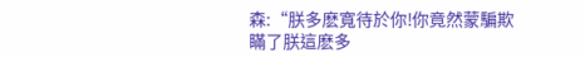森:“朕多麽寬待於你!你竟然蒙騙欺瞞了朕這麽多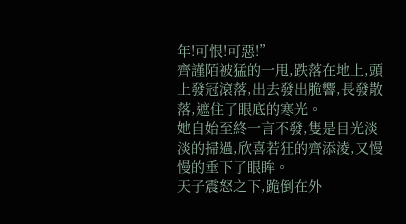年!可恨!可惡!”
齊謹陌被猛的一甩,跌落在地上,頭上發冠滾落,出去發出脆響,長發散落,遮住了眼底的寒光。
她自始至終一言不發,隻是目光淡淡的掃過,欣喜若狂的齊添淩,又慢慢的垂下了眼眸。
天子震怒之下,跪倒在外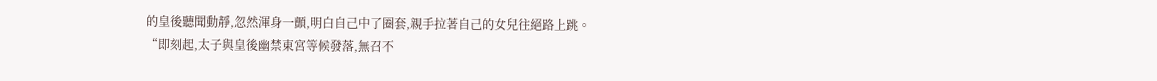的皇後聽聞動靜,忽然渾身一顫,明白自己中了圈套,親手拉著自己的女兒往絕路上跳。
“即刻起,太子與皇後幽禁東宮等候發落,無召不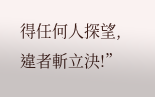得任何人探望,違者斬立決!”